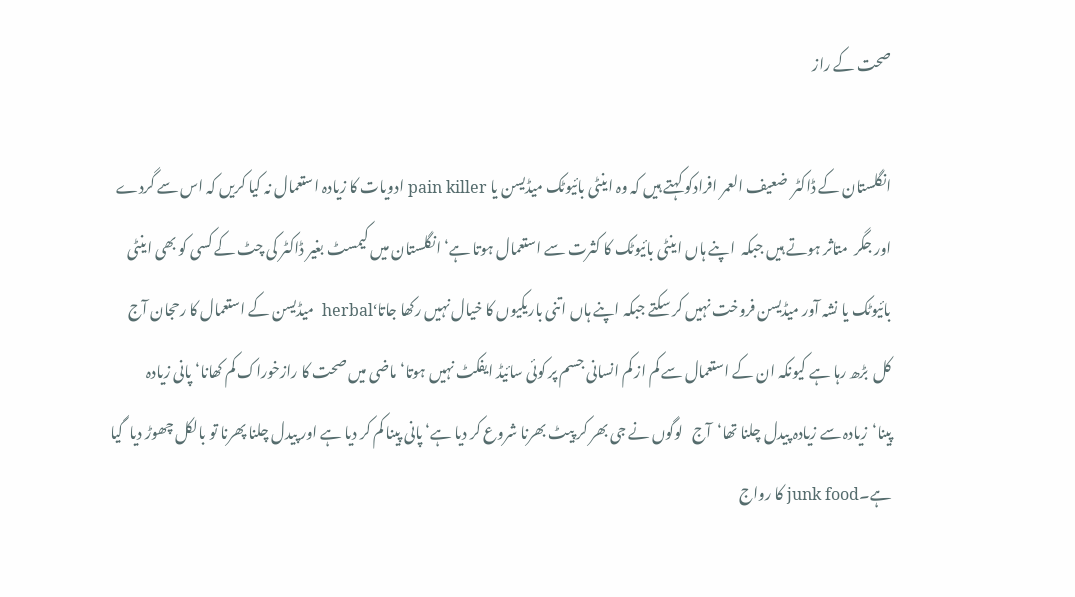صحت کے راز

انگلستان کے ڈاکٹر  ضعیف العمر افرادکو کہتے ہیں کہ وہ اینٹی بائیوٹک میڈیسن یا pain killer ادویات کا زیادہ استعمال نہ کیا کریں کہ اس سے گردے اور جگر  متاثر ہوتے ہیں جبکہ  اپنے ہاں اینٹی بائیوٹک کا کثرت سے استعمال ہوتا ہے‘ انگلستان میں کیمسٹ بغیر ڈاکٹر کی چٹ کے کسی کو بھی اینٹی بائیوٹک یا نشہ آور میڈیسن فروخت نہیں کر سکتے جبکہ اپنے ہاں اتنی باریکیوں کا خیال نہیں رکھا جاتا‘herbal  میڈیسن کے استعمال کا رحجان آج کل  بڑھ رہا ہے کیونکہ ان کے استعمال سے کم از کم انسانی جسم پر کوئی سائیڈ ایفکٹ نہیں ہوتا‘ ماضی میں صحت کا رازخوراک کم کھانا‘ پانی زیادہ پینا‘زیادہ سے زیادہ پیدل چلنا تھا‘آج   لوگوں نے جی بھر کر پیٹ بھرنا شروع کر دیا ہے‘ پانی پینا کم کر دیا ہے اور پیدل چلنا پھرنا تو بالکل چھوڑ دیا  گیا ہے۔junk food کا رواج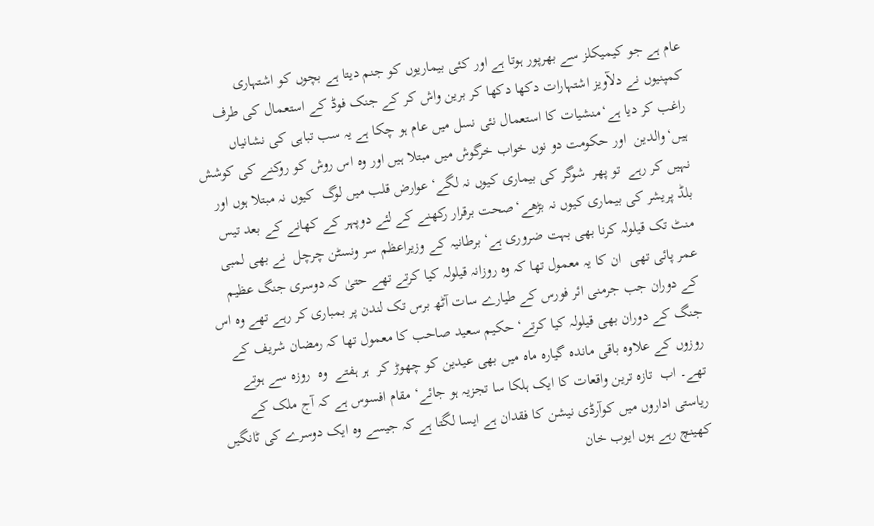عام ہے جو کیمیکلز سے بھرپور ہوتا ہے اور کئی بیماریوں کو جنم دیتا ہے بچوں کو اشتہاری کمپنیوں نے دلآویز اشتہارات دکھا دکھا کر برین واش کر کے جنک فوڈ کے استعمال کی طرف راغب کر دیا ہے‘منشیات کا استعمال نئی نسل میں عام ہو چکا ہے یہ سب تباہی کی نشانیاں ہیں‘والدین  اور حکومت دو نوں خواب خرگوش میں مبتلا ہیں اور وہ اس روش کو روکنے کی کوشش نہیں کر رہے  تو پھر  شوگر کی بیماری کیوں نہ لگے‘ عوارض قلب میں لوگ  کیوں نہ مبتلا ہوں اور  بلڈ پریشر کی بیماری کیوں نہ بڑھے‘صحت برقرار رکھنے کے لئے دوپہر کے کھانے کے بعد تیس منٹ تک قیلولہ کرنا بھی بہت ضروری ہے‘ برطانیہ کے وزیراعظم سر ونسٹن چرچل  نے بھی لمبی عمر پائی تھی  ان کا یہ معمول تھا کہ وہ روزانہ قیلولہ کیا کرتے تھے حتیٰ کہ دوسری جنگ عظیم کے دوران جب جرمنی ائر فورس کے طیارے سات آٹھ برس تک لندن پر بمباری کر رہے تھے وہ اس جنگ کے دوران بھی قیلولہ کیا کرتے‘حکیم سعید صاحب کا معمول تھا کہ رمضان شریف کے روزوں کے علاوہ باقی ماندہ گیارہ ماہ میں بھی عیدین کو چھوڑ کر  ہر ہفتے  وہ  روزہ سے ہوتے تھے۔ اب  تازہ ترین واقعات کا ایک ہلکا سا تجزیہ ہو جائے‘ مقام افسوس ہے کہ آج ملک کے ریاستی اداروں میں کوآرڈی نیشن کا فقدان ہے ایسا لگتا ہے کہ جیسے وہ ایک دوسرے کی ٹانگیں کھینچ رہے ہوں ایوب خان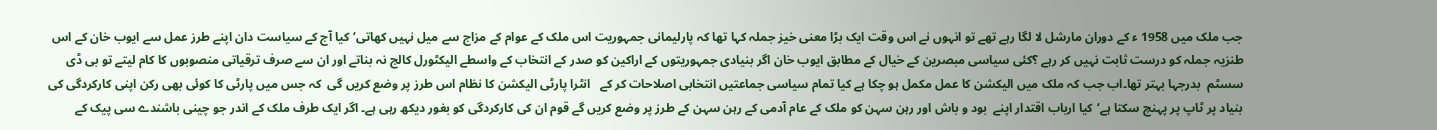جب ملک میں 1958 ء کے دوران مارشل لا لگا رہے تھے تو انہوں نے اس وقت ایک بڑا معنی خیز جملہ کہا تھا کہ پارلیمانی جمہوریت اس ملک کے عوام کے مزاج سے میل نہیں کھاتی‘کیا آج کے سیاست دان اپنے طرز عمل سے ایوب خان کے اس طنزیہ جملہ کو درست ثابت نہیں کر رہے ؟کئی سیاسی مبصرین کے خیال کے مطابق ایوب خان اگر بنیادی جمہوریتوں کے اراکین کو صدر کے انتخاب کے واسطے الیکٹورل کالج نہ بناتے اور ان سے صرف ترقیاتی منصوبوں کا کام لیتے تو بی ڈی سسٹم  بدرجہا بہتر تھا۔اب جب کہ ملک میں الیکشن کا عمل مکمل ہو چکا ہے کیا تمام سیاسی جماعتیں انتخابی اصلاحات کر کے   انٹرا پارٹی الیکشن کا نظام اس طرز پر وضع کریں گی  کہ جس میں پارٹی کا کوئی بھی رکن اپنی کارکردگی کی بنیاد پر ٹاپ پر پہنچ سکتا ہے‘کیا ارباب اقتدار اپنے  بود و باش اور رہن سہن کو ملک کے عام آدمی کے رہن سہن کے طرز پر وضع کریں گے قوم ان کی کارکردگی کو بغور دیکھ رہی ہے۔ اگر ایک طرف ملک کے اندر جو چینی باشندے سی پیک کے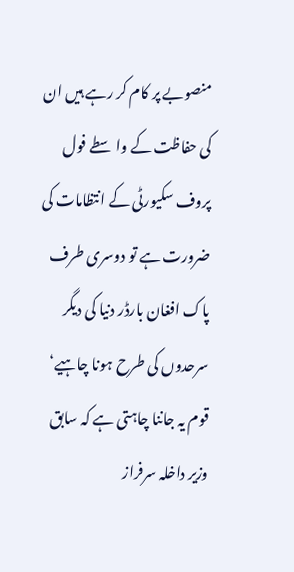منصوبے پر کام کر رہے ہیں ان کی حفاظت کے واسطے فول پروف سکیورٹی کے انتظامات کی ضرورت ہے تو دوسری طرف  پاک افغان بارڈر دنیا کی دیگر سرحدوں کی طرح ہونا چاہیے‘ قوم یہ جاننا چاہتی ہے کہ سابق وزیر داخلہ سرفراز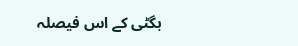بگٹی کے اس فیصلہ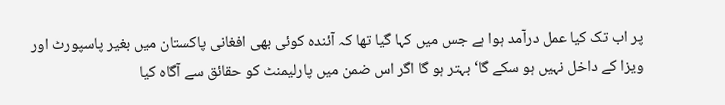پر اب تک کیا عمل درآمد ہوا ہے جس میں کہا گیا تھا کہ آئندہ کوئی بھی افغانی پاکستان میں بغیر پاسپورٹ اور ویزا کے داخل نہیں ہو سکے گا‘ بہتر ہو گا اگر اس ضمن میں پارلیمنٹ کو حقائق سے آگاہ کیا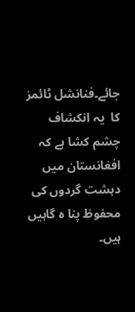جائے۔فنانشل ٹائمز کا  یہ انکشاف چشم کشا ہے کہ افغانستان میں دہشت گردوں کی محفوظ پنا ہ گاہیں ہیں۔